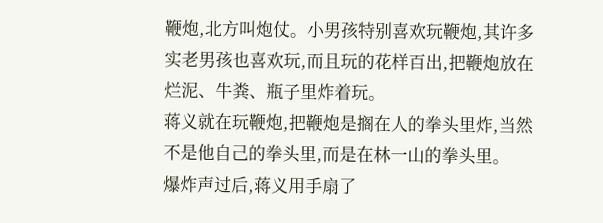鞭炮,北方叫炮仗。小男孩特别喜欢玩鞭炮,其许多实老男孩也喜欢玩,而且玩的花样百出,把鞭炮放在烂泥、牛粪、瓶子里炸着玩。
蒋义就在玩鞭炮,把鞭炮是搁在人的拳头里炸,当然不是他自己的拳头里,而是在林一山的拳头里。
爆炸声过后,蒋义用手扇了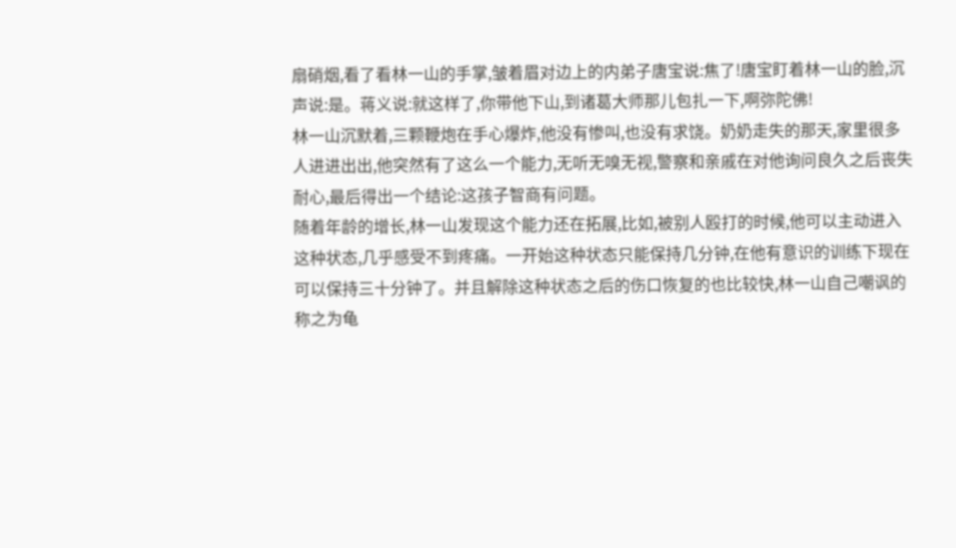扇硝烟,看了看林一山的手掌,皱着眉对边上的内弟子唐宝说:焦了!唐宝盯着林一山的脸,沉声说:是。蒋义说:就这样了,你带他下山,到诸葛大师那儿包扎一下,啊弥陀佛!
林一山沉默着,三颗鞭炮在手心爆炸,他没有惨叫,也没有求饶。奶奶走失的那天,家里很多人进进出出,他突然有了这么一个能力,无听无嗅无视,警察和亲戚在对他询问良久之后丧失耐心,最后得出一个结论:这孩子智商有问题。
随着年龄的增长,林一山发现这个能力还在拓展,比如,被别人殴打的时候,他可以主动进入这种状态,几乎感受不到疼痛。一开始这种状态只能保持几分钟,在他有意识的训练下现在可以保持三十分钟了。并且解除这种状态之后的伤口恢复的也比较快,林一山自己嘲讽的称之为龟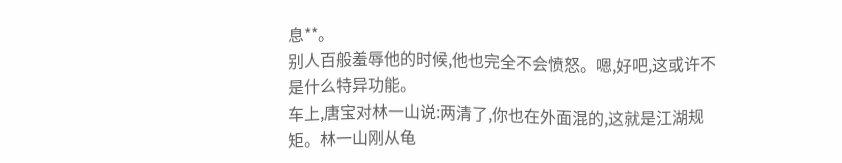息**。
别人百般羞辱他的时候,他也完全不会愤怒。嗯,好吧,这或许不是什么特异功能。
车上,唐宝对林一山说:两清了,你也在外面混的,这就是江湖规矩。林一山刚从龟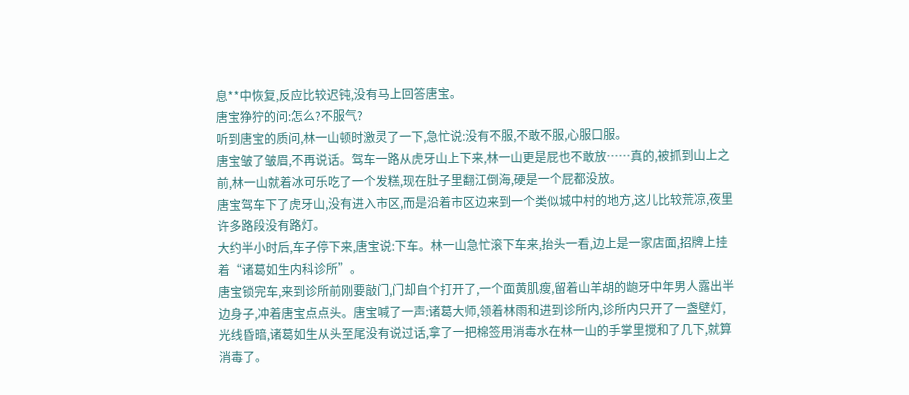息**中恢复,反应比较迟钝,没有马上回答唐宝。
唐宝狰狞的问:怎么?不服气?
听到唐宝的质问,林一山顿时激灵了一下,急忙说:没有不服,不敢不服,心服口服。
唐宝皱了皱眉,不再说话。驾车一路从虎牙山上下来,林一山更是屁也不敢放……真的,被抓到山上之前,林一山就着冰可乐吃了一个发糕,现在肚子里翻江倒海,硬是一个屁都没放。
唐宝驾车下了虎牙山,没有进入市区,而是沿着市区边来到一个类似城中村的地方,这儿比较荒凉,夜里许多路段没有路灯。
大约半小时后,车子停下来,唐宝说:下车。林一山急忙滚下车来,抬头一看,边上是一家店面,招牌上挂着“诸葛如生内科诊所”。
唐宝锁完车,来到诊所前刚要敲门,门却自个打开了,一个面黄肌瘦,留着山羊胡的龅牙中年男人露出半边身子,冲着唐宝点点头。唐宝喊了一声:诸葛大师,领着林雨和进到诊所内,诊所内只开了一盏壁灯,光线昏暗,诸葛如生从头至尾没有说过话,拿了一把棉签用消毒水在林一山的手掌里搅和了几下,就算消毒了。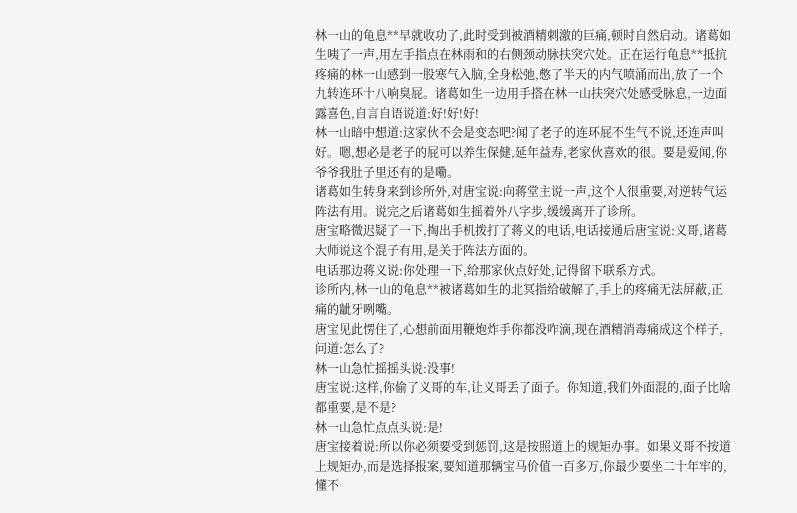林一山的龟息**早就收功了,此时受到被酒精刺激的巨痛,顿时自然启动。诸葛如生咦了一声,用左手指点在林雨和的右侧颈动脉扶突穴处。正在运行龟息**抵抗疼痛的林一山感到一股寒气入脑,全身松弛,憋了半天的内气喷涌而出,放了一个九转连环十八响臭屁。诸葛如生一边用手搭在林一山扶突穴处感受脉息,一边面露喜色,自言自语说道:好!好!好!
林一山暗中想道:这家伙不会是变态吧?闻了老子的连环屁不生气不说,还连声叫好。嗯,想必是老子的屁可以养生保健,延年益寿,老家伙喜欢的很。要是爱闻,你爷爷我肚子里还有的是嘞。
诸葛如生转身来到诊所外,对唐宝说:向蒋堂主说一声,这个人很重要,对逆转气运阵法有用。说完之后诸葛如生摇着外八字步,缓缓离开了诊所。
唐宝略微迟疑了一下,掏出手机拨打了蒋义的电话,电话接通后唐宝说:义哥,诸葛大师说这个混子有用,是关于阵法方面的。
电话那边蒋义说:你处理一下,给那家伙点好处,记得留下联系方式。
诊所内,林一山的龟息**被诸葛如生的北冥指给破解了,手上的疼痛无法屏蔽,正痛的龇牙咧嘴。
唐宝见此愣住了,心想前面用鞭炮炸手你都没咋滴,现在酒精消毒痛成这个样子,问道:怎么了?
林一山急忙摇摇头说:没事!
唐宝说:这样,你偷了义哥的车,让义哥丢了面子。你知道,我们外面混的,面子比啥都重要,是不是?
林一山急忙点点头说:是!
唐宝接着说:所以你必须要受到惩罚,这是按照道上的规矩办事。如果义哥不按道上规矩办,而是选择报案,要知道那辆宝马价值一百多万,你最少要坐二十年牢的,懂不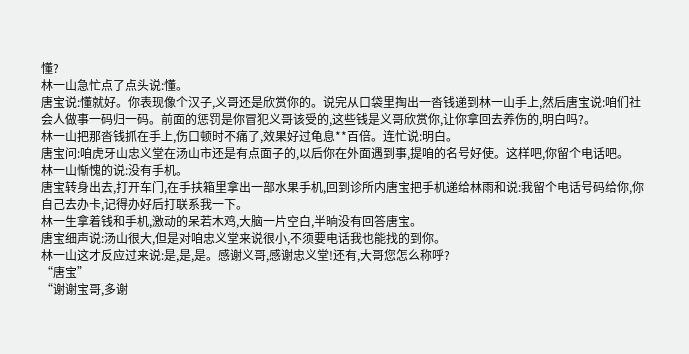懂?
林一山急忙点了点头说:懂。
唐宝说:懂就好。你表现像个汉子,义哥还是欣赏你的。说完从口袋里掏出一沓钱递到林一山手上,然后唐宝说:咱们社会人做事一码归一码。前面的惩罚是你冒犯义哥该受的,这些钱是义哥欣赏你,让你拿回去养伤的,明白吗?。
林一山把那沓钱抓在手上,伤口顿时不痛了,效果好过龟息**百倍。连忙说:明白。
唐宝问:咱虎牙山忠义堂在汤山市还是有点面子的,以后你在外面遇到事,提咱的名号好使。这样吧,你留个电话吧。
林一山惭愧的说:没有手机。
唐宝转身出去,打开车门,在手扶箱里拿出一部水果手机,回到诊所内唐宝把手机递给林雨和说:我留个电话号码给你,你自己去办卡,记得办好后打联系我一下。
林一生拿着钱和手机,激动的呆若木鸡,大脑一片空白,半晌没有回答唐宝。
唐宝细声说:汤山很大,但是对咱忠义堂来说很小,不须要电话我也能找的到你。
林一山这才反应过来说:是,是,是。感谢义哥,感谢忠义堂!还有,大哥您怎么称呼?
“唐宝”
“谢谢宝哥,多谢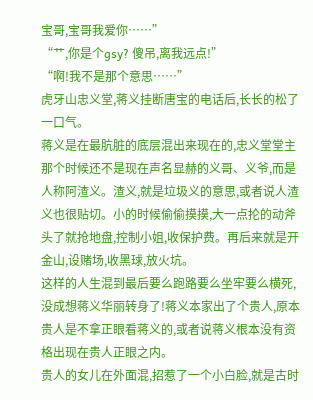宝哥,宝哥我爱你……”
“艹,你是个gsy? 傻吊,离我远点!”
“啊!我不是那个意思……”
虎牙山忠义堂,蒋义挂断唐宝的电话后,长长的松了一口气。
蒋义是在最肮脏的底层混出来现在的,忠义堂堂主那个时候还不是现在声名显赫的义哥、义爷,而是人称阿渣义。渣义,就是垃圾义的意思,或者说人渣义也很贴切。小的时候偷偷摸摸,大一点抡的动斧头了就抢地盘,控制小姐,收保护费。再后来就是开金山,设赌场,收黑球,放火坑。
这样的人生混到最后要么跑路要么坐牢要么横死,没成想蒋义华丽转身了!蒋义本家出了个贵人,原本贵人是不拿正眼看蒋义的,或者说蒋义根本没有资格出现在贵人正眼之内。
贵人的女儿在外面混,招惹了一个小白脸,就是古时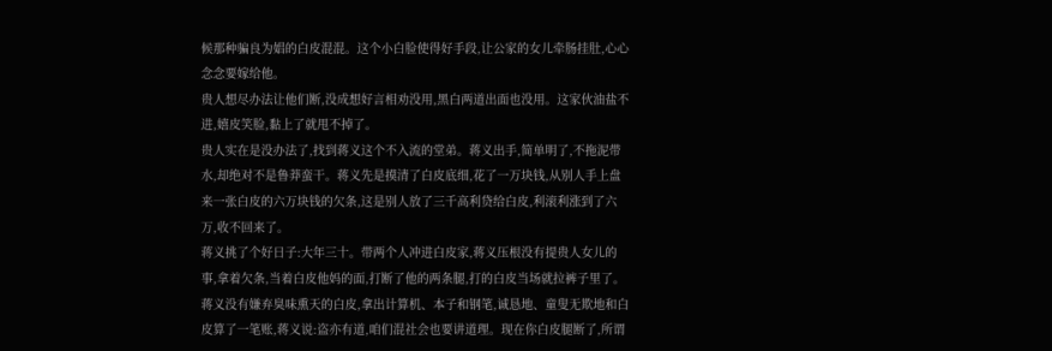候那种骗良为娼的白皮混混。这个小白脸使得好手段,让公家的女儿牵肠挂肚,心心念念要嫁给他。
贵人想尽办法让他们断,没成想好言相劝没用,黑白两道出面也没用。这家伙油盐不进,嬉皮笑脸,黏上了就甩不掉了。
贵人实在是没办法了,找到蒋义这个不入流的堂弟。蒋义出手,简单明了,不拖泥带水,却绝对不是鲁莽蛮干。蒋义先是摸清了白皮底细,花了一万块钱,从别人手上盘来一张白皮的六万块钱的欠条,这是别人放了三千高利贷给白皮,利滚利涨到了六万,收不回来了。
蒋义挑了个好日子:大年三十。带两个人冲进白皮家,蒋义压根没有提贵人女儿的事,拿着欠条,当着白皮他妈的面,打断了他的两条腿,打的白皮当场就拉裤子里了。
蒋义没有嫌弃臭味熏天的白皮,拿出计算机、本子和钢笔,诚恳地、童叟无欺地和白皮算了一笔账,蒋义说:盗亦有道,咱们混社会也要讲道理。现在你白皮腿断了,所谓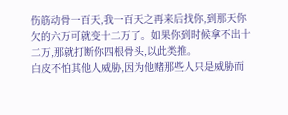伤筋动骨一百天,我一百天之再来后找你,到那天你欠的六万可就变十二万了。如果你到时候拿不出十二万,那就打断你四根骨头,以此类推。
白皮不怕其他人威胁,因为他赌那些人只是威胁而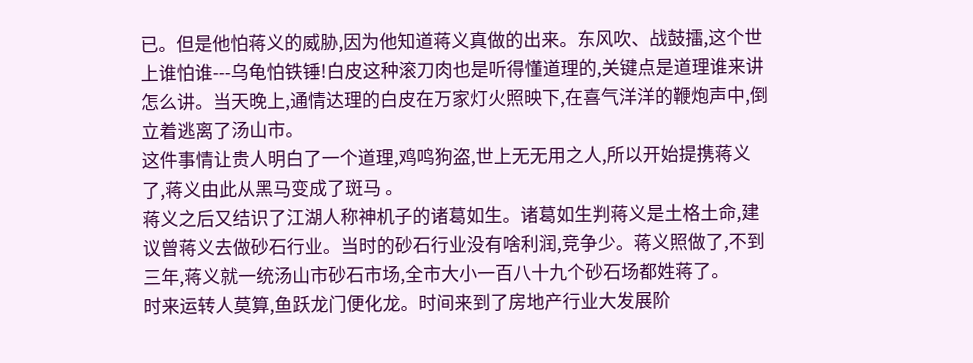已。但是他怕蒋义的威胁,因为他知道蒋义真做的出来。东风吹、战鼓擂,这个世上谁怕谁---乌龟怕铁锤!白皮这种滚刀肉也是听得懂道理的,关键点是道理谁来讲怎么讲。当天晚上,通情达理的白皮在万家灯火照映下,在喜气洋洋的鞭炮声中,倒立着逃离了汤山市。
这件事情让贵人明白了一个道理,鸡鸣狗盗,世上无无用之人,所以开始提携蒋义了,蒋义由此从黑马变成了斑马 。
蒋义之后又结识了江湖人称神机子的诸葛如生。诸葛如生判蒋义是土格土命,建议曾蒋义去做砂石行业。当时的砂石行业没有啥利润,竞争少。蒋义照做了,不到三年,蒋义就一统汤山市砂石市场,全市大小一百八十九个砂石场都姓蒋了。
时来运转人莫算,鱼跃龙门便化龙。时间来到了房地产行业大发展阶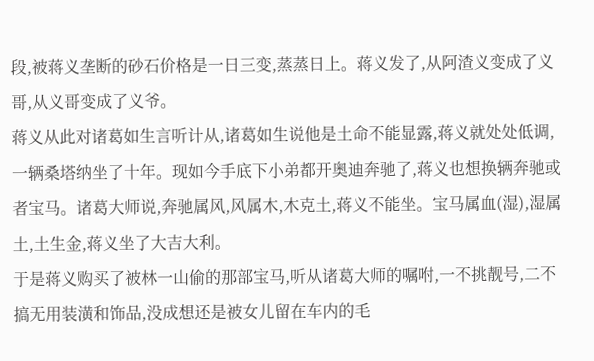段,被蒋义垄断的砂石价格是一日三变,蒸蒸日上。蒋义发了,从阿渣义变成了义哥,从义哥变成了义爷。
蒋义从此对诸葛如生言听计从,诸葛如生说他是土命不能显露,蒋义就处处低调,一辆桑塔纳坐了十年。现如今手底下小弟都开奥迪奔驰了,蒋义也想换辆奔驰或者宝马。诸葛大师说,奔驰属风,风属木,木克土,蒋义不能坐。宝马属血(湿),湿属土,土生金,蒋义坐了大吉大利。
于是蒋义购买了被林一山偷的那部宝马,听从诸葛大师的嘱咐,一不挑靓号,二不搞无用装潢和饰品,没成想还是被女儿留在车内的毛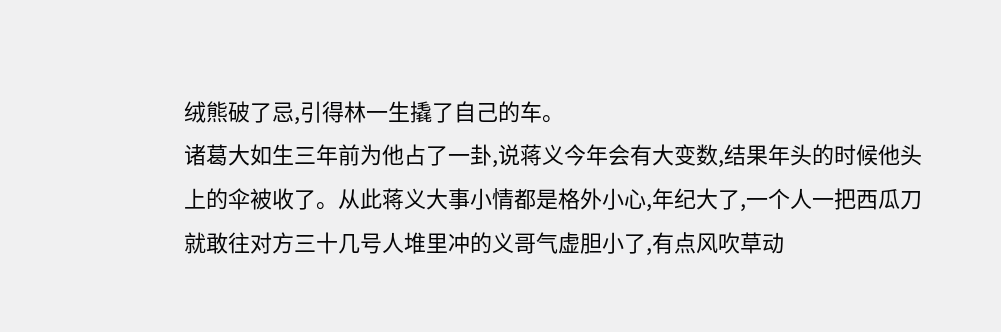绒熊破了忌,引得林一生撬了自己的车。
诸葛大如生三年前为他占了一卦,说蒋义今年会有大变数,结果年头的时候他头上的伞被收了。从此蒋义大事小情都是格外小心,年纪大了,一个人一把西瓜刀就敢往对方三十几号人堆里冲的义哥气虚胆小了,有点风吹草动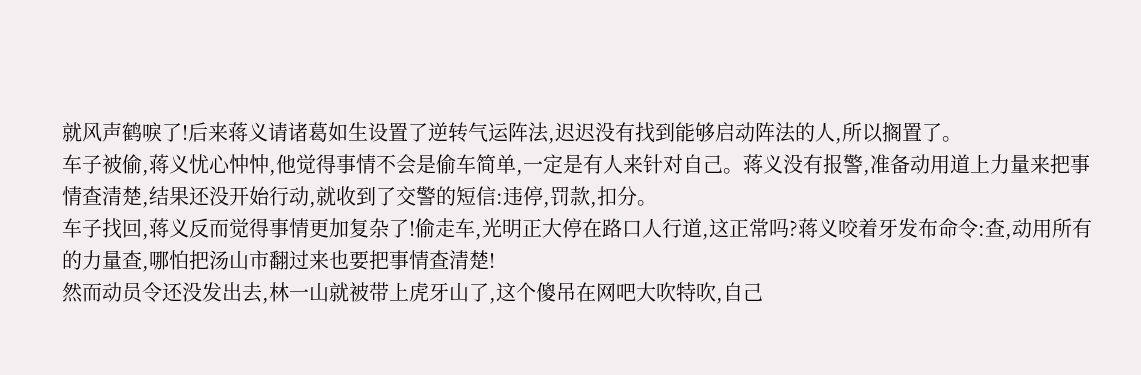就风声鹤唳了!后来蒋义请诸葛如生设置了逆转气运阵法,迟迟没有找到能够启动阵法的人,所以搁置了。
车子被偷,蒋义忧心忡忡,他觉得事情不会是偷车简单,一定是有人来针对自己。蒋义没有报警,准备动用道上力量来把事情查清楚,结果还没开始行动,就收到了交警的短信:违停,罚款,扣分。
车子找回,蒋义反而觉得事情更加复杂了!偷走车,光明正大停在路口人行道,这正常吗?蒋义咬着牙发布命令:查,动用所有的力量查,哪怕把汤山市翻过来也要把事情查清楚!
然而动员令还没发出去,林一山就被带上虎牙山了,这个傻吊在网吧大吹特吹,自己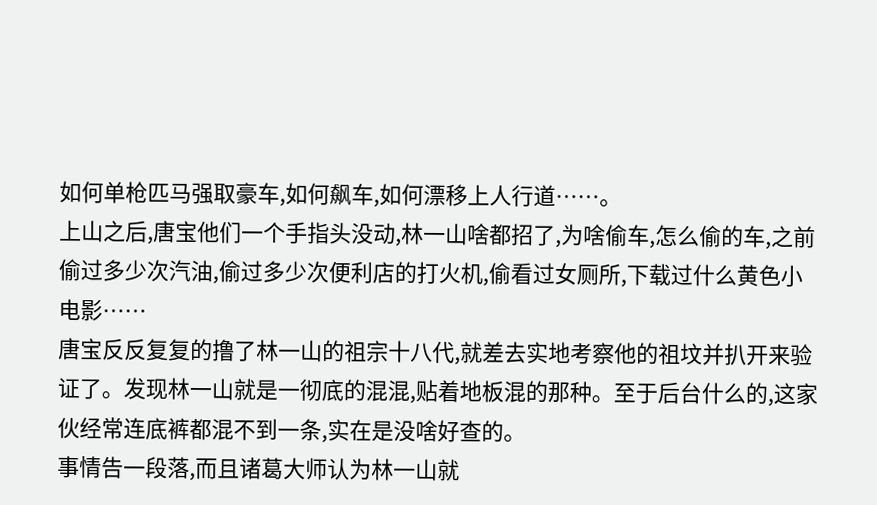如何单枪匹马强取豪车,如何飙车,如何漂移上人行道……。
上山之后,唐宝他们一个手指头没动,林一山啥都招了,为啥偷车,怎么偷的车,之前偷过多少次汽油,偷过多少次便利店的打火机,偷看过女厕所,下载过什么黄色小电影……
唐宝反反复复的撸了林一山的祖宗十八代,就差去实地考察他的祖坟并扒开来验证了。发现林一山就是一彻底的混混,贴着地板混的那种。至于后台什么的,这家伙经常连底裤都混不到一条,实在是没啥好查的。
事情告一段落,而且诸葛大师认为林一山就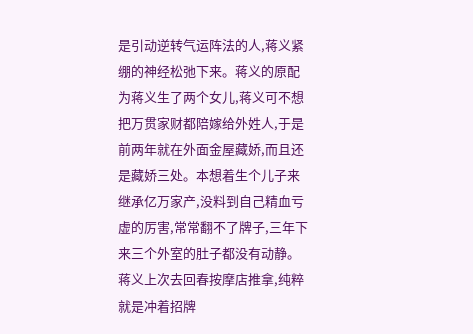是引动逆转气运阵法的人,蒋义紧绷的神经松弛下来。蒋义的原配为蒋义生了两个女儿,蒋义可不想把万贯家财都陪嫁给外姓人,于是前两年就在外面金屋藏娇,而且还是藏娇三处。本想着生个儿子来继承亿万家产,没料到自己精血亏虚的厉害,常常翻不了牌子,三年下来三个外室的肚子都没有动静。
蒋义上次去回春按摩店推拿,纯粹就是冲着招牌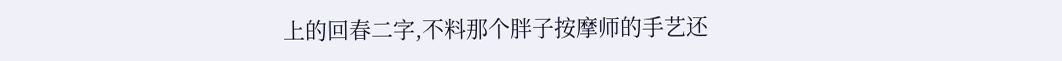上的回春二字,不料那个胖子按摩师的手艺还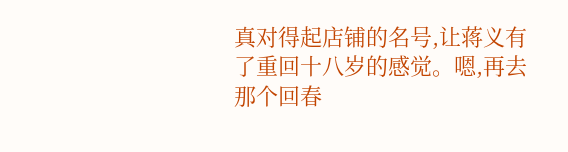真对得起店铺的名号,让蒋义有了重回十八岁的感觉。嗯,再去那个回春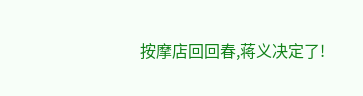按摩店回回春,蒋义决定了!